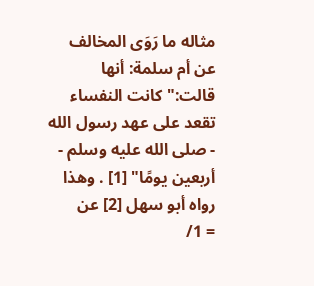مثاله ما رَوَى المخالف عن أم سلمة: أنها قالت:"كانت النفساء تقعد على عهد رسول الله - صلى الله عليه وسلم - أربعين يومًا" [1] . وهذا رواه أبو سهل [2] عن
= 1/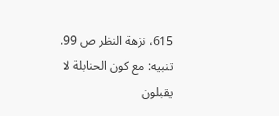615، نزهة النظر ص 99. تنبيه: مع كون الحنابلة لا يقبلون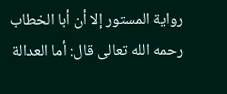رواية المستور إلا أن أبا الخطاب رحمه الله تعالى قال: أما العدالة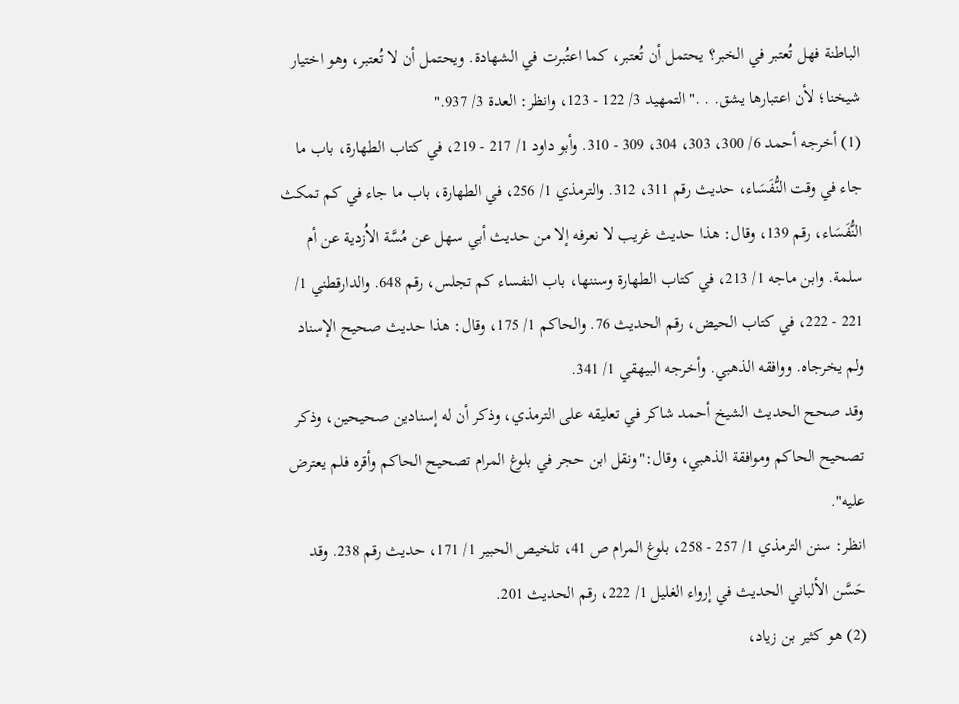الباطنة فهل تُعتبر في الخبر؟ يحتمل أن تُعتبر، كما اعتُبرت في الشهادة. ويحتمل أن لا تُعتبر، وهو اختيار شيخنا؛ لأن اعتبارها يشق. . ."التمهيد 3/ 122 - 123، وانظر: العدة 3/ 937."
(1) أخرجه أحمد 6/ 300، 303، 304، 309 - 310. وأبو داود 1/ 217 - 219، في كتاب الطهارة، باب ما جاء في وقت النُّفَسَاء، حديث رقم 311، 312. والترمذي 1/ 256، في الطهارة، باب ما جاء في كم تمكث النُّفَسَاء، رقم 139، وقال: هذا حديث غريب لا نعرفه إلا من حديث أبي سهل عن مُسَّة الاُزدية عن أم سلمة. وابن ماجه 1/ 213، في كتاب الطهارة وسننها، باب النفساء كم تجلس، رقم 648. والدارقطني 1/ 221 - 222، في كتاب الحيض، رقم الحديث 76. والحاكم 1/ 175، وقال: هذا حديث صحيح الإسناد ولم يخرجاه. ووافقه الذهبي. وأخرجه البيهقي 1/ 341.
وقد صحح الحديث الشيخ أحمد شاكر في تعليقه على الترمذي، وذكر أن له إسنادين صحيحين، وذكر تصحيح الحاكم وموافقة الذهبي، وقال:"ونقل ابن حجر في بلوغ المرام تصحيح الحاكم وأقره فلم يعترض عليه".
انظر: سنن الترمذي 1/ 257 - 258، بلوغ المرام ص 41، تلخيص الحبير 1/ 171، حديث رقم 238. وقد حَسَّن الألباني الحديث في إرواء الغليل 1/ 222، رقم الحديث 201.
(2) هو كثير بن زياد،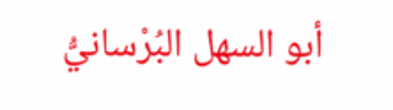أبو السهل البُرْسانيُّ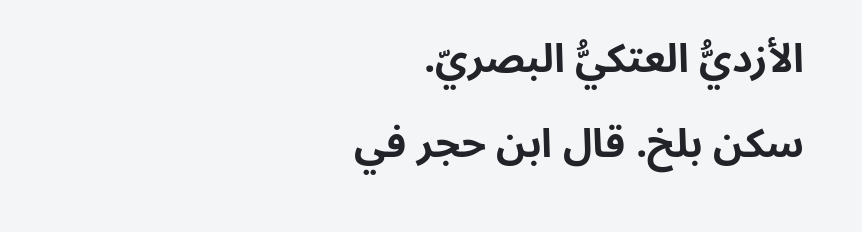الأزديُّ العتكيُّ البصريّ. سكن بلخ. قال ابن حجر في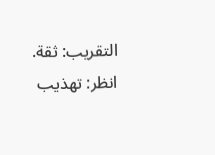التقريب: ثقة.
انظر: تهذيب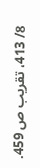8/ 413، تقريب ص 459.